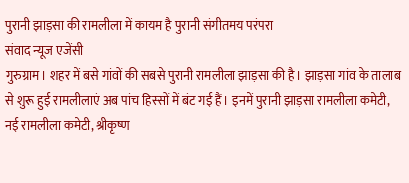पुरानी झाड़सा की रामलीला में कायम है पुरानी संगीतमय परंपरा
संवाद न्यूज एजेंसी
गुरुग्राम। शहर में बसे गांवों की सबसे पुरानी रामलीला झाड़सा की है। झाड़सा गांव के तालाब से शुरू हुई रामलीलाएं अब पांच हिस्सों में बंट गई हैं। इनमें पुरानी झाड़सा रामलीला कमेटी, नई रामलीला कमेटी, श्रीकृष्ण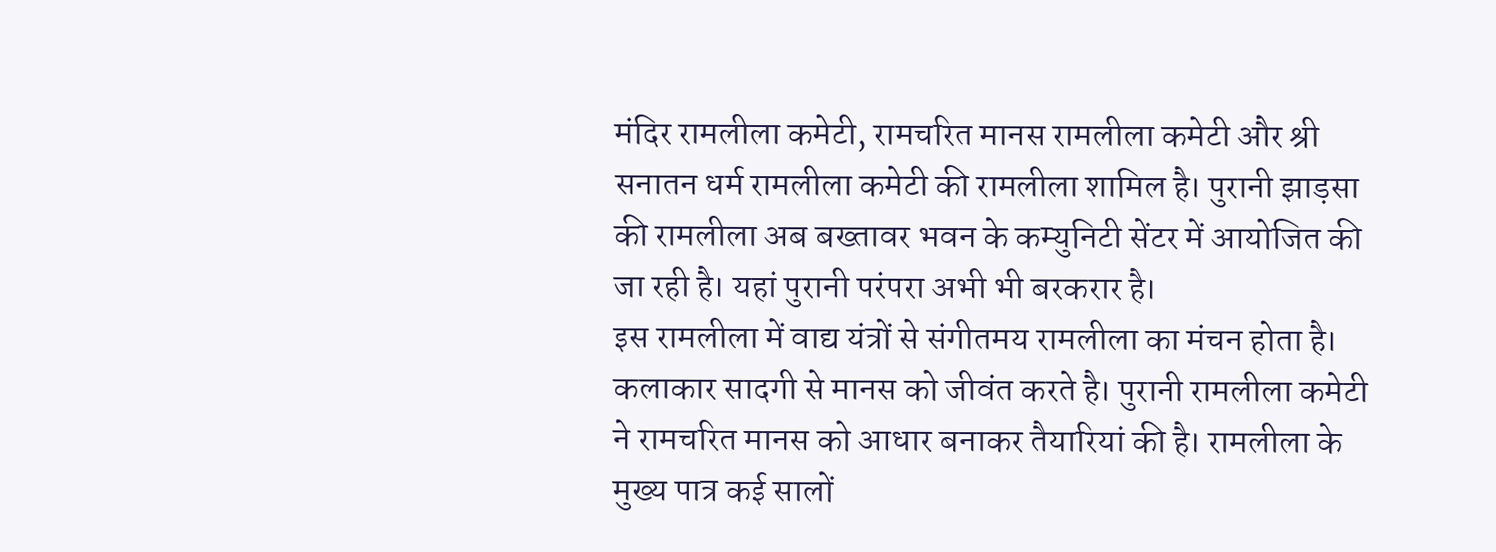मंदिर रामलीला कमेटी, रामचरित मानस रामलीला कमेटी और श्री सनातन धर्म रामलीला कमेटी की रामलीला शामिल है। पुरानी झाड़सा की रामलीला अब बख्तावर भवन के कम्युनिटी सेंटर में आयोजित की जा रही है। यहां पुरानी परंपरा अभी भी बरकरार है।
इस रामलीला में वाद्य यंत्रों से संगीतमय रामलीला का मंचन होता है। कलाकार सादगी से मानस को जीवंत करते है। पुरानी रामलीला कमेटी ने रामचरित मानस को आधार बनाकर तैयारियां की है। रामलीला के मुख्य पात्र कई सालों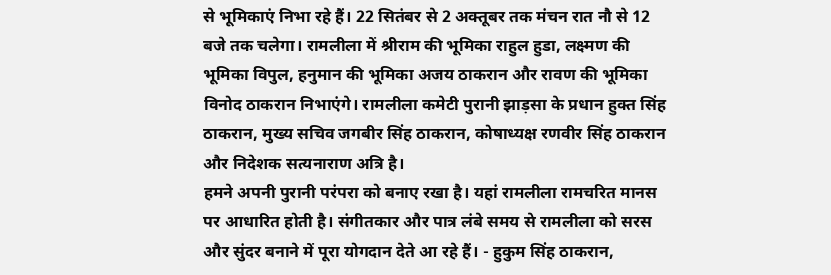से भूमिकाएं निभा रहे हैं। 22 सितंबर से 2 अक्तूबर तक मंचन रात नौ से 12 बजे तक चलेगा। रामलीला में श्रीराम की भूमिका राहुल हुडा, लक्ष्मण की भूमिका विपुल, हनुमान की भूमिका अजय ठाकरान और रावण की भूमिका विनोद ठाकरान निभाएंगे। रामलीला कमेटी पुरानी झाड़सा के प्रधान हुक्त सिंह ठाकरान, मुख्य सचिव जगबीर सिंह ठाकरान, कोषाध्यक्ष रणवीर सिंह ठाकरान और निदेशक सत्यनाराण अत्रि है।
हमने अपनी पुरानी परंपरा को बनाए रखा है। यहां रामलीला रामचरित मानस पर आधारित होती है। संगीतकार और पात्र लंबे समय से रामलीला को सरस और सुंदर बनाने में पूरा योगदान देते आ रहे हैं। - हुकुम सिंह ठाकरान,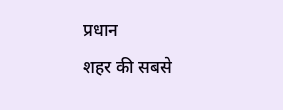प्रधान
शहर की सबसे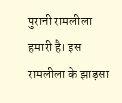पुरानी रामलीला हमारी है। इस रामलीला के झाड़सा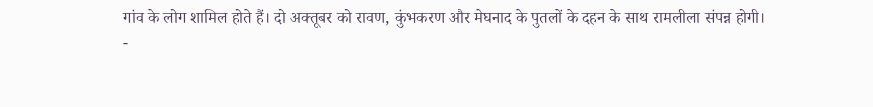गांव के लोग शामिल होते हैं। दो अक्तूबर को रावण, कुंभकरण और मेघनाद के पुतलों के दहन के साथ रामलीला संपन्न होगी।
-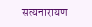सत्यनारायण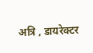अत्रि , डायरेक्टर